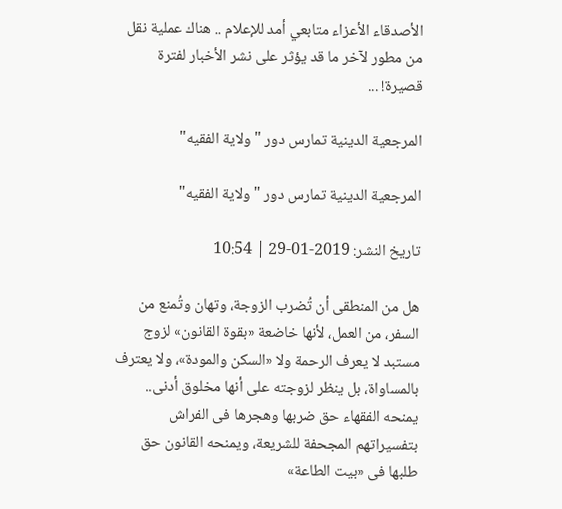الأصدقاء الأعزاء متابعي أمد للإعلام .. هناك عملية نقل من مطور لآخر ما قد يؤثر على نشر الأخبار لفترة قصيرة! ...

المرجعية الدينية تمارس دور "ولاية الفقيه"

المرجعية الدينية تمارس دور "ولاية الفقيه"

تاريخ النشر: 2019-01-29 | 10:54

هل من المنطقى أن تُضرب الزوجة، وتهان وتُمنع من السفر، من العمل، لأنها خاضعة «بقوة القانون» لزوج مستبد لا يعرف الرحمة ولا «السكن والمودة»، ولا يعترف بالمساواة، بل ينظر لزوجته على أنها مخلوق أدنى.. يمنحه الفقهاء حق ضربها وهجرها فى الفراش بتفسيراتهم المجحفة للشريعة، ويمنحه القانون حق طلبها فى «بيت الطاعة»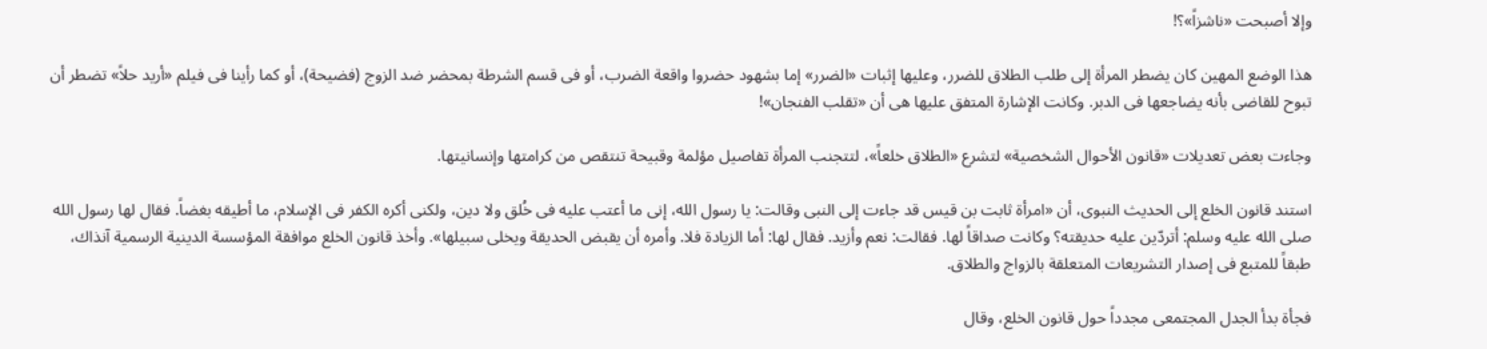وإلا أصبحت «ناشزاً»؟!

هذا الوضع المهين كان يضطر المرأة إلى طلب الطلاق للضرر، وعليها إثبات «الضرر» إما بشهود حضروا واقعة الضرب، أو فى قسم الشرطة بمحضر ضد الزوج (فضيحة)، أو كما رأينا فى فيلم «أريد حلاً» تضطر أن تبوح للقاضى بأنه يضاجعها فى الدبر. وكانت الإشارة المتفق عليها هى أن «تقلب الفنجان»!

وجاءت بعض تعديلات «قانون الأحوال الشخصية» لتشرع «الطلاق خلعاً»، لتتجنب المرأة تفاصيل مؤلمة وقبيحة تنتقص من كرامتها وإنسانيتها.

استند قانون الخلع إلى الحديث النبوى، أن «امرأة ثابت بن قيس قد جاءت إلى النبى وقالت: يا رسول الله، إنى ما أعتب عليه فى خُلق ولا دين، ولكنى أكره الكفر فى الإسلام، ما أطيقه بغضاً. فقال لها رسول الله صلى الله عليه وسلم: أتردّين عليه حديقته؟ وكانت صداقاً لها. فقالت: نعم وأزيد. فقال لها: أما الزيادة فلا. وأمره أن يقبض الحديقة ويخلى سبيلها». وأخذ قانون الخلع موافقة المؤسسة الدينية الرسمية آنذاك، طبقاً للمتبع فى إصدار التشريعات المتعلقة بالزواج والطلاق.

فجأة بدأ الجدل المجتمعى مجدداً حول قانون الخلع، وقال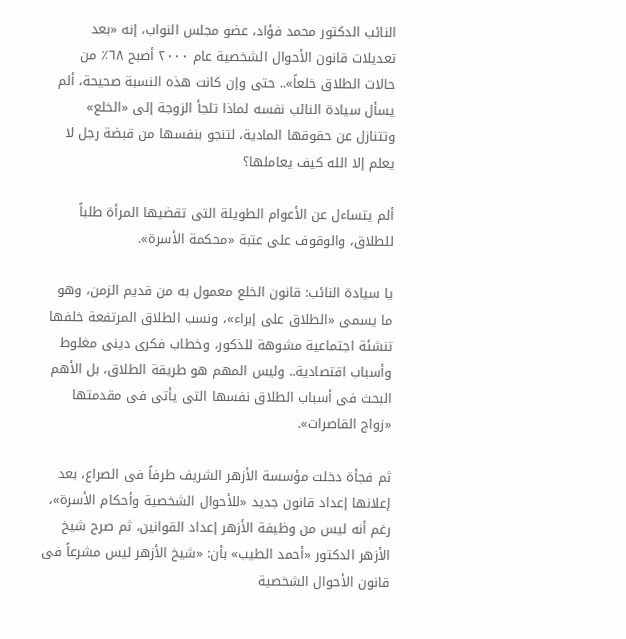النائب الدكتور محمد فؤاد، عضو مجلس النواب، إنه «بعد تعديلات قانون الأحوال الشخصية عام ٢٠٠٠ أصبح ٦٨٪ من حالات الطلاق خلعاً».. حتى وإن كانت هذه النسبة صحيحة، ألم يسأل سيادة النائب نفسه لماذا تلجأ الزوجة إلى «الخلع» وتتنازل عن حقوقها المادية، لتنجو بنفسها من قبضة رجل لا يعلم إلا الله كيف يعاملها؟

ألم يتساءل عن الأعوام الطويلة التى تقضيها المرأة طلباً للطلاق، والوقوف على عتبة «محكمة الأسرة».

يا سيادة النائب: قانون الخلع معمول به من قديم الزمن، وهو ما يسمى «الطلاق على إبراء»، ونسب الطلاق المرتفعة خلفها تنشئة اجتماعية مشوهة للذكور، وخطاب فكرى دينى مغلوط وأسباب اقتصادية.. وليس المهم هو طريقة الطلاق، بل الأهم البحث فى أسباب الطلاق نفسها التى يأتى فى مقدمتها «زواج القاصرات».

ثم فجأة دخلت مؤسسة الأزهر الشريف طرفاً فى الصراع، بعد إعلانها إعداد قانون جديد «للأحوال الشخصية وأحكام الأسرة»، رغم أنه ليس من وظيفة الأزهر إعداد القوانين، ثم صرح شيخ الأزهر الدكتور «أحمد الطيب» بأن: «شيخ الأزهر ليس مشرعاً فى قانون الأحوال الشخصية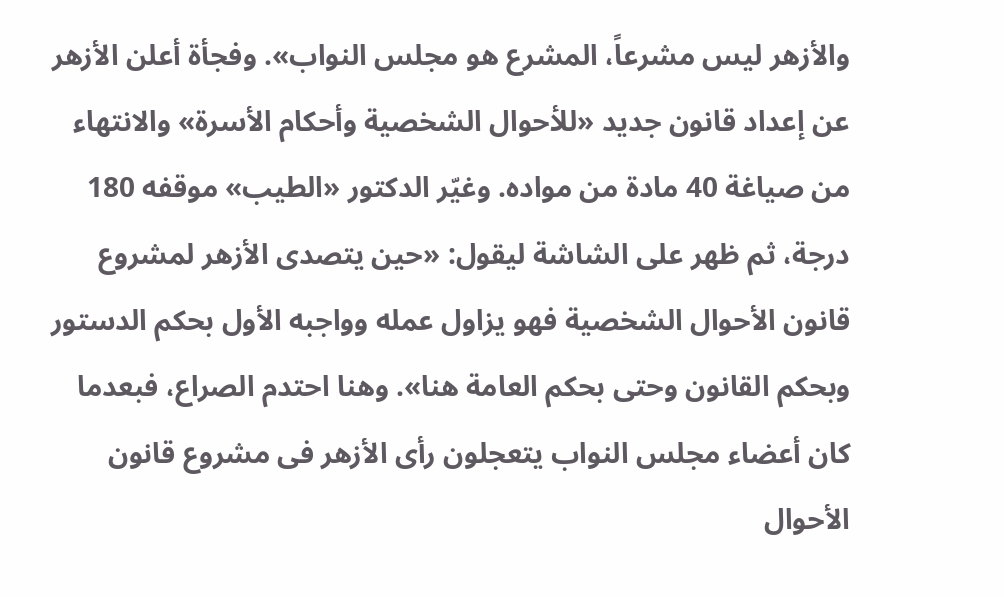والأزهر ليس مشرعاً، المشرع هو مجلس النواب». وفجأة أعلن الأزهر عن إعداد قانون جديد «للأحوال الشخصية وأحكام الأسرة» والانتهاء من صياغة 40 مادة من مواده. وغيّر الدكتور «الطيب» موقفه 180 درجة، ثم ظهر على الشاشة ليقول: «حين يتصدى الأزهر لمشروع قانون الأحوال الشخصية فهو يزاول عمله وواجبه الأول بحكم الدستور وبحكم القانون وحتى بحكم العامة هنا». وهنا احتدم الصراع، فبعدما كان أعضاء مجلس النواب يتعجلون رأى الأزهر فى مشروع قانون الأحوال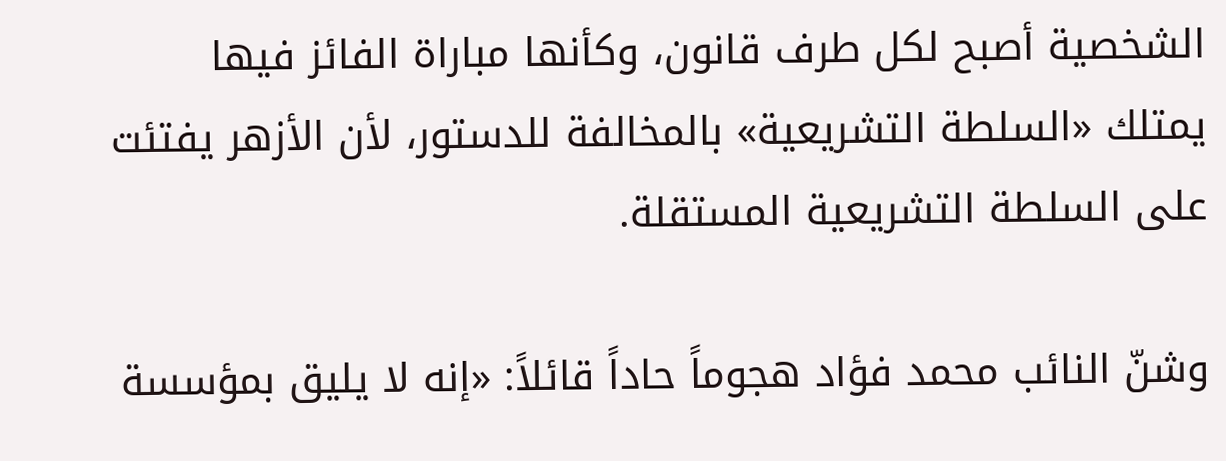الشخصية أصبح لكل طرف قانون، وكأنها مباراة الفائز فيها يمتلك «السلطة التشريعية» بالمخالفة للدستور، لأن الأزهر يفتئت على السلطة التشريعية المستقلة.

وشنّ النائب محمد فؤاد هجوماً حاداً قائلاً: «إنه لا يليق بمؤسسة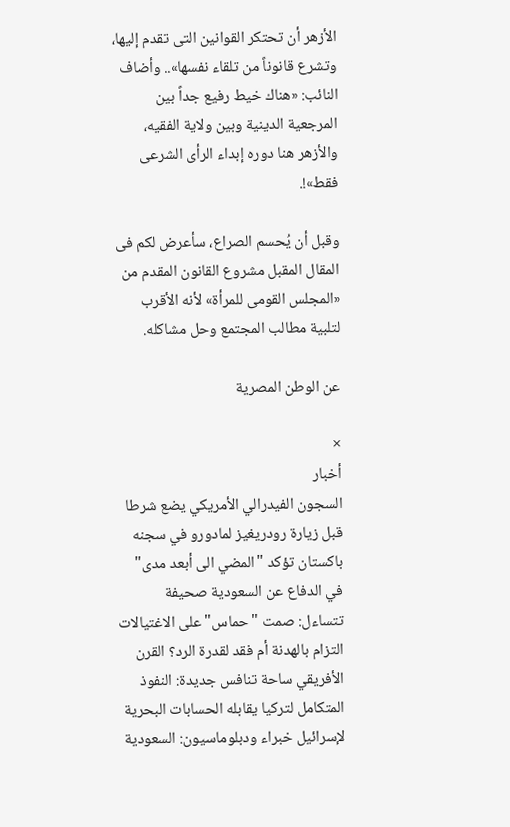الأزهر أن تحتكر القوانين التى تقدم إليها، وتشرع قانوناً من تلقاء نفسها».. وأضاف النائب: «هناك خيط رفيع جداً بين المرجعية الدينية وبين ولاية الفقيه، والأزهر هنا دوره إبداء الرأى الشرعى فقط»!.

وقبل أن يُحسم الصراع، سأعرض لكم فى المقال المقبل مشروع القانون المقدم من «المجلس القومى للمرأة» لأنه الأقرب لتلبية مطالب المجتمع وحل مشاكله.

عن الوطن المصرية

×
أخبار
السجون الفيدرالي الأمريكي يضع شرطا قبل زيارة رودريغيز لمادورو في سجنه باكستان تؤكد "المضي الى أبعد مدى" في الدفاع عن السعودية صحيفة تتساءل: صمت "حماس" على الاغتيالات التزام بالهدنة أم فقد لقدرة الرد؟ القرن الأفريقي ساحة تنافس جديدة: النفوذ المتكامل لتركيا يقابله الحسابات البحرية لإسرائيل خبراء ودبلوماسيون: السعودية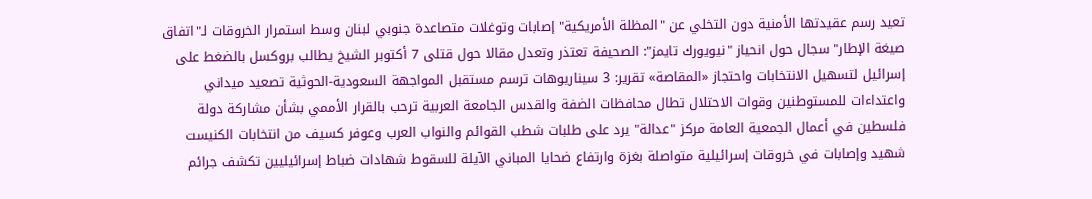تعيد رسم عقيدتها الأمنية دون التخلي عن "المظلة الأمريكية" إصابات وتوغلات متصاعدة جنوبي لبنان وسط استمرار الخروقات لـ"اتفاق صيغة الإطار" سجال حول انحياز "نيويورك تايمز": الصحيفة تعتذر وتعدل مقالا حول قتلى 7 أكتوبر الشيخ يطالب بروكسل بالضغط على إسرائيل لتسهيل الانتخابات واحتجاز «المقاصة» تقرير: 3 سيناريوهات ترسم مستقبل المواجهة السعودية-الحوثية تصعيد ميداني واعتداءات للمستوطنين وقوات الاحتلال تطال محافظات الضفة والقدس الجامعة العربية ترحب بالقرار الأممي بشأن مشاركة دولة فلسطين في أعمال الجمعية العامة مركز "عدالة" يرد على طلبات شطب القوائم والنواب العرب وعوفر كسيف من انتخابات الكنيست شهيد وإصابات في خروقات إسرائيلية متواصلة بغزة وارتفاع ضحايا المباني الآيلة للسقوط شهادات ضباط إسرائيليين تكشف جرائم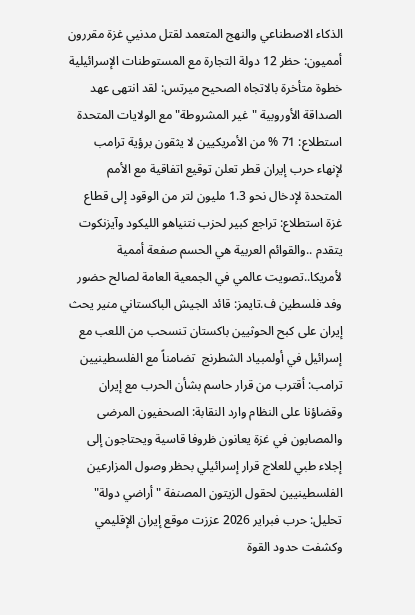الذكاء الاصطناعي والنهج المتعمد لقتل مدنيي غزة مقررون أمميون: حظر 12 دولة التجارة مع المستوطنات الإسرائيلية خطوة متأخرة بالاتجاه الصحيح ميرتس: لقد انتهى عهد الصداقة الأوروبية "غير المشروطة" مع الولايات المتحدة استطلاع: 71 % من الأمريكيين لا يثقون برؤية ترامب لإنهاء حرب إيران قطر تعلن توقيع اتفاقية مع الأمم المتحدة لإدخال نحو 1.3 مليون لتر من الوقود إلى قطاع غزة استطلاع: تراجع كبير لحزب نتنياهو الليكود وآيزنكوت يتقدم ..والقوائم العربية هي الحسم صفعة أممية لأمريكا..تصويت عالمي في الجمعية العامة لصالح حضور وفد فلسطين ف.تايمز: قائد الجيش الباكستاني منير يحث إيران على كبح الحوثيين باكستان تنسحب من اللعب مع إسرائيل في أولمبياد الشطرنج  تضامناً مع الفلسطينيين ترامب: أقترب من قرار حاسم بشأن الحرب مع إيران وقضاؤنا على النظام وارد النقابة: الصحفيون المرضى والمصابون في غزة يعانون ظروفا قاسية ويحتاجون إلى إجلاء طبي للعلاج قرار إسرائيلي بحظر وصول المزارعين الفلسطينيين لحقول الزيتون المصنفة "أراضي دولة" تحليل: حرب فبراير 2026 عززت موقع إيران الإقليمي وكشفت حدود القوة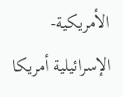الأمريكية-الإسرائيلية أمريكا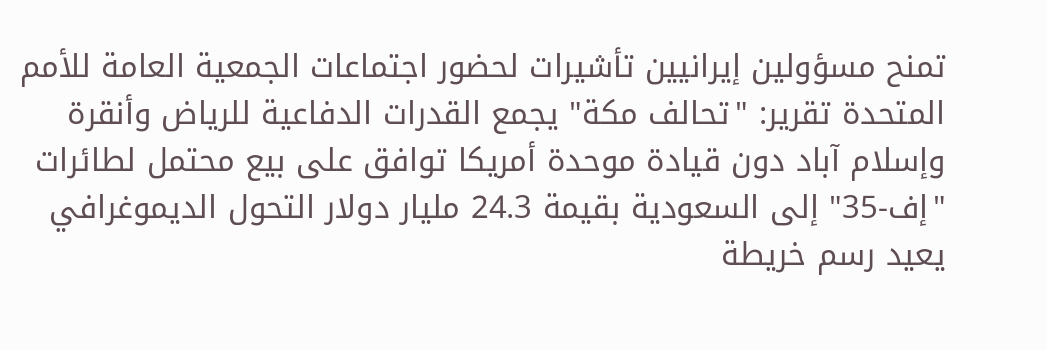تمنح مسؤولين إيرانيين تأشيرات لحضور اجتماعات الجمعية العامة للأمم المتحدة تقرير: "تحالف مكة" يجمع القدرات الدفاعية للرياض وأنقرة وإسلام آباد دون قيادة موحدة أمريكا توافق على بيع محتمل لطائرات "إف-35" إلى السعودية بقيمة 24.3 مليار دولار التحول الديموغرافي يعيد رسم خريطة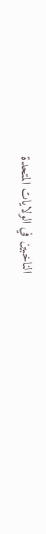الناخبين في الولايات المتحدة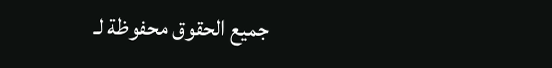جميع الحقوق محفوظة لـ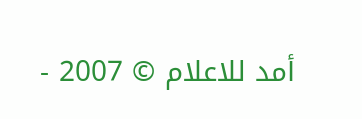أمد للاعلام © 2007 -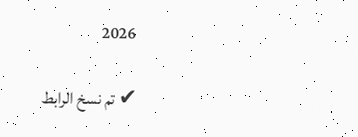2026

✔ تم نسخ الرابط